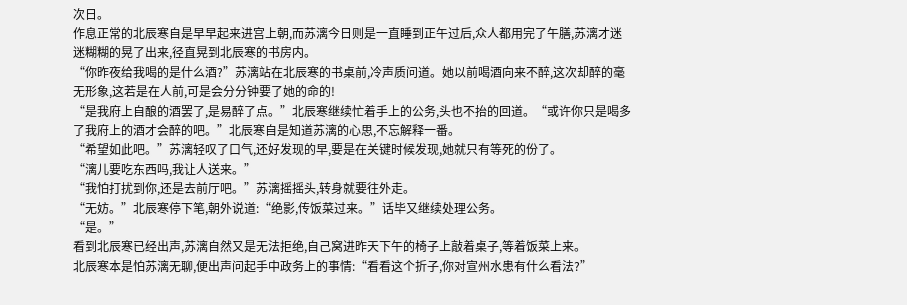次日。
作息正常的北辰寒自是早早起来进宫上朝,而苏漓今日则是一直睡到正午过后,众人都用完了午膳,苏漓才迷迷糊糊的晃了出来,径直晃到北辰寒的书房内。
“你昨夜给我喝的是什么酒?”苏漓站在北辰寒的书桌前,冷声质问道。她以前喝酒向来不醉,这次却醉的毫无形象,这若是在人前,可是会分分钟要了她的命的!
“是我府上自酿的酒罢了,是易醉了点。”北辰寒继续忙着手上的公务,头也不抬的回道。“或许你只是喝多了我府上的酒才会醉的吧。”北辰寒自是知道苏漓的心思,不忘解释一番。
“希望如此吧。”苏漓轻叹了口气,还好发现的早,要是在关键时候发现,她就只有等死的份了。
“漓儿要吃东西吗,我让人送来。”
“我怕打扰到你,还是去前厅吧。”苏漓摇摇头,转身就要往外走。
“无妨。”北辰寒停下笔,朝外说道:“绝影,传饭菜过来。”话毕又继续处理公务。
“是。”
看到北辰寒已经出声,苏漓自然又是无法拒绝,自己窝进昨天下午的椅子上敲着桌子,等着饭菜上来。
北辰寒本是怕苏漓无聊,便出声问起手中政务上的事情:“看看这个折子,你对宣州水患有什么看法?”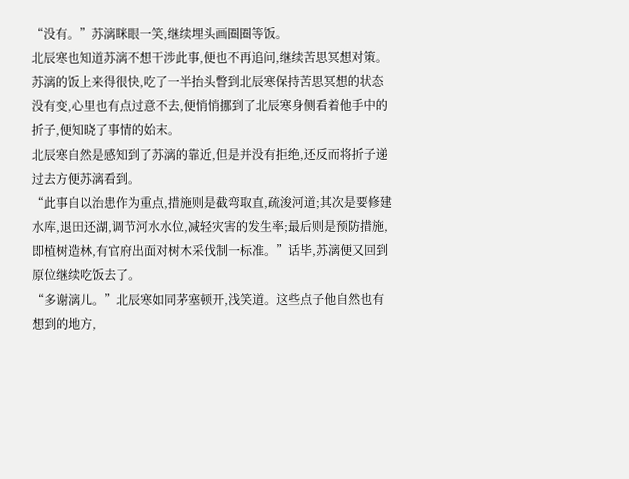“没有。”苏漓眯眼一笑,继续埋头画圈圈等饭。
北辰寒也知道苏漓不想干涉此事,便也不再追问,继续苦思冥想对策。
苏漓的饭上来得很快,吃了一半抬头瞥到北辰寒保持苦思冥想的状态没有变,心里也有点过意不去,便悄悄挪到了北辰寒身侧看着他手中的折子,便知晓了事情的始末。
北辰寒自然是感知到了苏漓的靠近,但是并没有拒绝,还反而将折子递过去方便苏漓看到。
“此事自以治患作为重点,措施则是截弯取直,疏浚河道;其次是要修建水库,退田还湖,调节河水水位,减轻灾害的发生率;最后则是预防措施,即植树造林,有官府出面对树木采伐制一标准。”话毕,苏漓便又回到原位继续吃饭去了。
“多谢漓儿。”北辰寒如同茅塞顿开,浅笑道。这些点子他自然也有想到的地方,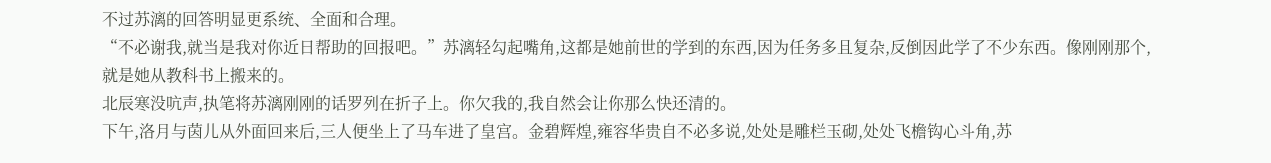不过苏漓的回答明显更系统、全面和合理。
“不必谢我,就当是我对你近日帮助的回报吧。”苏漓轻勾起嘴角,这都是她前世的学到的东西,因为任务多且复杂,反倒因此学了不少东西。像刚刚那个,就是她从教科书上搬来的。
北辰寒没吭声,执笔将苏漓刚刚的话罗列在折子上。你欠我的,我自然会让你那么快还清的。
下午,洛月与茵儿从外面回来后,三人便坐上了马车进了皇宫。金碧辉煌,雍容华贵自不必多说,处处是雕栏玉砌,处处飞檐钩心斗角,苏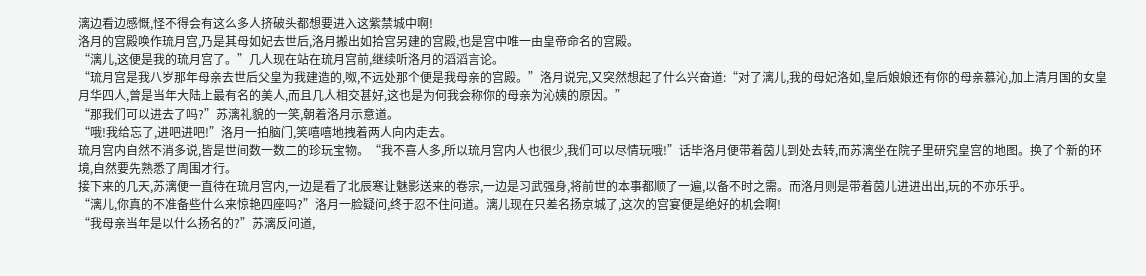漓边看边感慨,怪不得会有这么多人挤破头都想要进入这紫禁城中啊!
洛月的宫殿唤作琉月宫,乃是其母如妃去世后,洛月搬出如拾宫另建的宫殿,也是宫中唯一由皇帝命名的宫殿。
“漓儿,这便是我的琉月宫了。”几人现在站在琉月宫前,继续听洛月的滔滔言论。
“琉月宫是我八岁那年母亲去世后父皇为我建造的,呶,不远处那个便是我母亲的宫殿。”洛月说完,又突然想起了什么兴奋道:“对了漓儿,我的母妃洛如,皇后娘娘还有你的母亲慕沁,加上清月国的女皇月华四人,曾是当年大陆上最有名的美人,而且几人相交甚好,这也是为何我会称你的母亲为沁姨的原因。”
“那我们可以进去了吗?”苏漓礼貌的一笑,朝着洛月示意道。
“哦!我给忘了,进吧进吧!”洛月一拍脑门,笑嘻嘻地拽着两人向内走去。
琉月宫内自然不消多说,皆是世间数一数二的珍玩宝物。“我不喜人多,所以琉月宫内人也很少,我们可以尽情玩哦!”话毕洛月便带着茵儿到处去转,而苏漓坐在院子里研究皇宫的地图。换了个新的环境,自然要先熟悉了周围才行。
接下来的几天,苏漓便一直待在琉月宫内,一边是看了北辰寒让魅影送来的卷宗,一边是习武强身,将前世的本事都顺了一遍,以备不时之需。而洛月则是带着茵儿进进出出,玩的不亦乐乎。
“漓儿,你真的不准备些什么来惊艳四座吗?”洛月一脸疑问,终于忍不住问道。漓儿现在只差名扬京城了,这次的宫宴便是绝好的机会啊!
“我母亲当年是以什么扬名的?”苏漓反问道,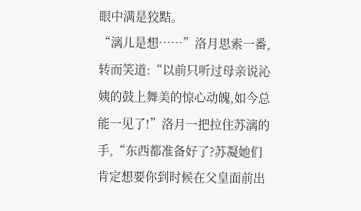眼中满是狡黠。
“漓儿是想……”洛月思索一番,转而笑道:“以前只听过母亲说沁姨的鼓上舞美的惊心动魄,如今总能一见了!”洛月一把拉住苏漓的手,“东西都准备好了?苏凝她们肯定想要你到时候在父皇面前出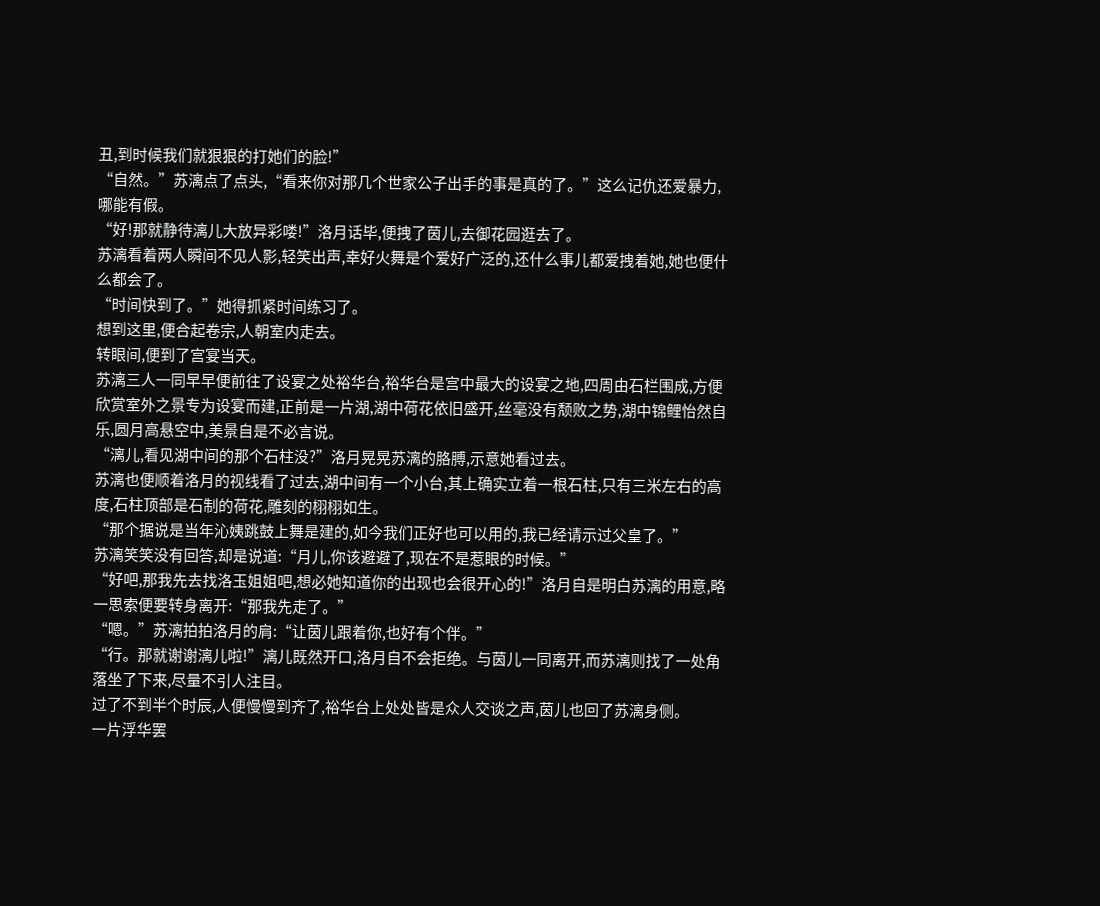丑,到时候我们就狠狠的打她们的脸!”
“自然。”苏漓点了点头,“看来你对那几个世家公子出手的事是真的了。”这么记仇还爱暴力,哪能有假。
“好!那就静待漓儿大放异彩喽!”洛月话毕,便拽了茵儿,去御花园逛去了。
苏漓看着两人瞬间不见人影,轻笑出声,幸好火舞是个爱好广泛的,还什么事儿都爱拽着她,她也便什么都会了。
“时间快到了。”她得抓紧时间练习了。
想到这里,便合起卷宗,人朝室内走去。
转眼间,便到了宫宴当天。
苏漓三人一同早早便前往了设宴之处裕华台,裕华台是宫中最大的设宴之地,四周由石栏围成,方便欣赏室外之景专为设宴而建,正前是一片湖,湖中荷花依旧盛开,丝毫没有颓败之势,湖中锦鲤怡然自乐,圆月高悬空中,美景自是不必言说。
“漓儿,看见湖中间的那个石柱没?”洛月晃晃苏漓的胳膊,示意她看过去。
苏漓也便顺着洛月的视线看了过去,湖中间有一个小台,其上确实立着一根石柱,只有三米左右的高度,石柱顶部是石制的荷花,雕刻的栩栩如生。
“那个据说是当年沁姨跳鼓上舞是建的,如今我们正好也可以用的,我已经请示过父皇了。”
苏漓笑笑没有回答,却是说道:“月儿,你该避避了,现在不是惹眼的时候。”
“好吧,那我先去找洛玉姐姐吧,想必她知道你的出现也会很开心的!”洛月自是明白苏漓的用意,略一思索便要转身离开:“那我先走了。”
“嗯。”苏漓拍拍洛月的肩:“让茵儿跟着你,也好有个伴。”
“行。那就谢谢漓儿啦!”漓儿既然开口,洛月自不会拒绝。与茵儿一同离开,而苏漓则找了一处角落坐了下来,尽量不引人注目。
过了不到半个时辰,人便慢慢到齐了,裕华台上处处皆是众人交谈之声,茵儿也回了苏漓身侧。
一片浮华罢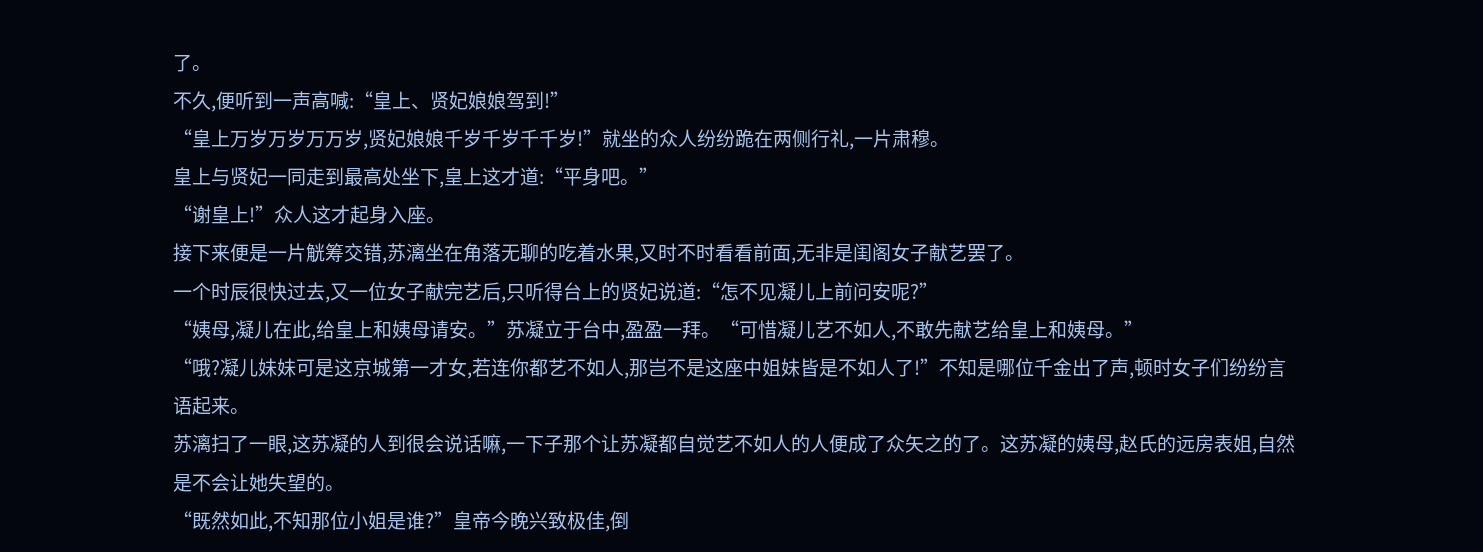了。
不久,便听到一声高喊:“皇上、贤妃娘娘驾到!”
“皇上万岁万岁万万岁,贤妃娘娘千岁千岁千千岁!”就坐的众人纷纷跪在两侧行礼,一片肃穆。
皇上与贤妃一同走到最高处坐下,皇上这才道:“平身吧。”
“谢皇上!”众人这才起身入座。
接下来便是一片觥筹交错,苏漓坐在角落无聊的吃着水果,又时不时看看前面,无非是闺阁女子献艺罢了。
一个时辰很快过去,又一位女子献完艺后,只听得台上的贤妃说道:“怎不见凝儿上前问安呢?”
“姨母,凝儿在此,给皇上和姨母请安。”苏凝立于台中,盈盈一拜。“可惜凝儿艺不如人,不敢先献艺给皇上和姨母。”
“哦?凝儿妹妹可是这京城第一才女,若连你都艺不如人,那岂不是这座中姐妹皆是不如人了!”不知是哪位千金出了声,顿时女子们纷纷言语起来。
苏漓扫了一眼,这苏凝的人到很会说话嘛,一下子那个让苏凝都自觉艺不如人的人便成了众矢之的了。这苏凝的姨母,赵氏的远房表姐,自然是不会让她失望的。
“既然如此,不知那位小姐是谁?”皇帝今晚兴致极佳,倒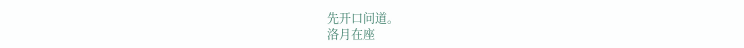先开口问道。
洛月在座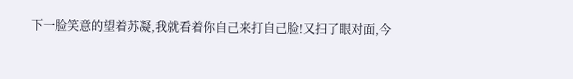下一脸笑意的望着苏凝,我就看着你自己来打自己脸!又扫了眼对面,今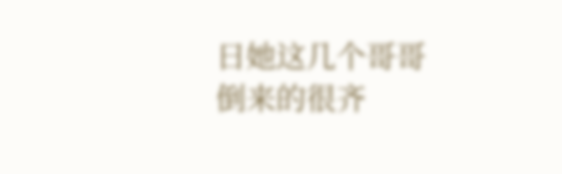日她这几个哥哥倒来的很齐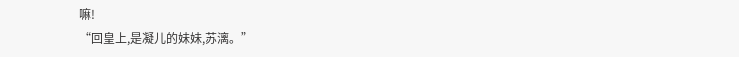嘛!
“回皇上,是凝儿的妹妹,苏漓。”